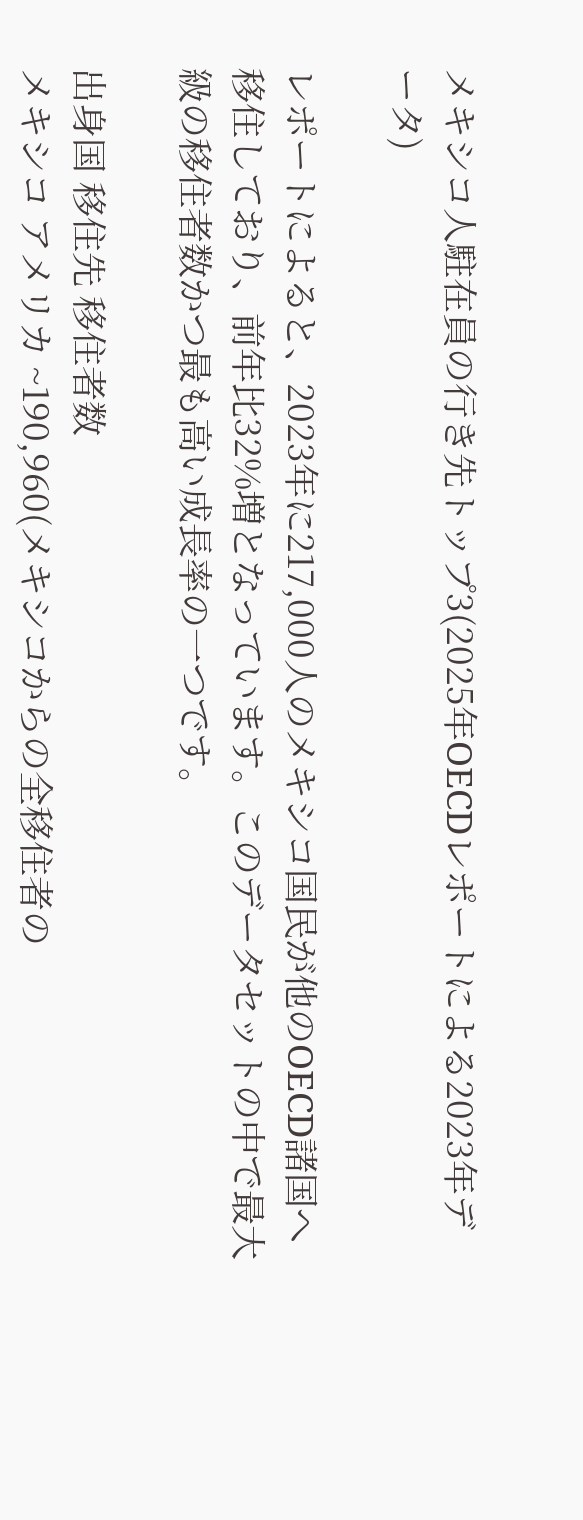メキシコ人駐在員の行き先トップ3(2025年OECDレポートによる2023年データ)

レポートによると、2023年に217,000人のメキシコ国民が他のOECD諸国へ移住しており、前年比32%増となっています。このデータセットの中で最大級の移住者数かつ最も高い成長率の一つです。

出身国 移住先 移住者数
メキシコ アメリカ ~190,960(メキシコからの全移住者の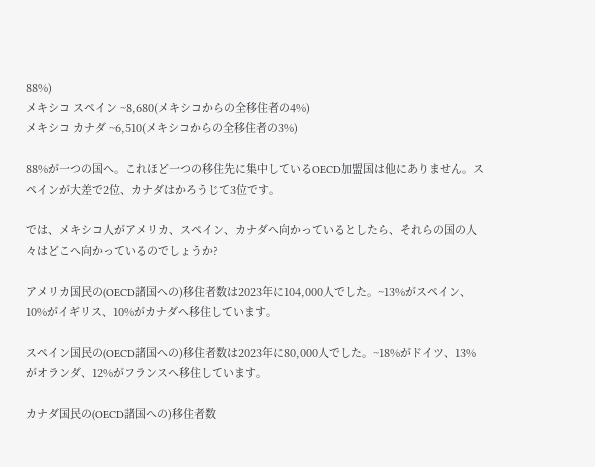88%)
メキシコ スペイン ~8,680(メキシコからの全移住者の4%)
メキシコ カナダ ~6,510(メキシコからの全移住者の3%)

88%が一つの国へ。これほど一つの移住先に集中しているOECD加盟国は他にありません。スペインが大差で2位、カナダはかろうじて3位です。

では、メキシコ人がアメリカ、スペイン、カナダへ向かっているとしたら、それらの国の人々はどこへ向かっているのでしょうか?

アメリカ国民の(OECD諸国への)移住者数は2023年に104,000人でした。~13%がスペイン、10%がイギリス、10%がカナダへ移住しています。

スペイン国民の(OECD諸国への)移住者数は2023年に80,000人でした。~18%がドイツ、13%がオランダ、12%がフランスへ移住しています。

カナダ国民の(OECD諸国への)移住者数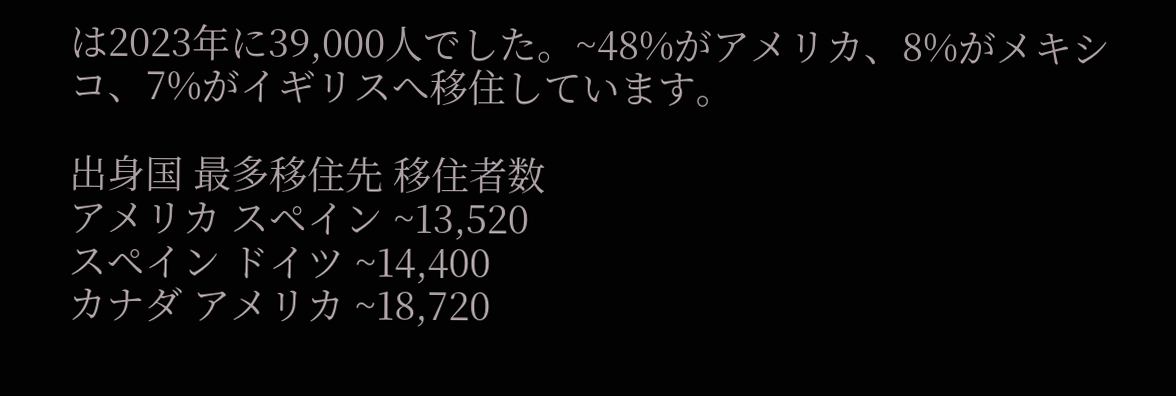は2023年に39,000人でした。~48%がアメリカ、8%がメキシコ、7%がイギリスへ移住しています。

出身国 最多移住先 移住者数
アメリカ スペイン ~13,520
スペイン ドイツ ~14,400
カナダ アメリカ ~18,720